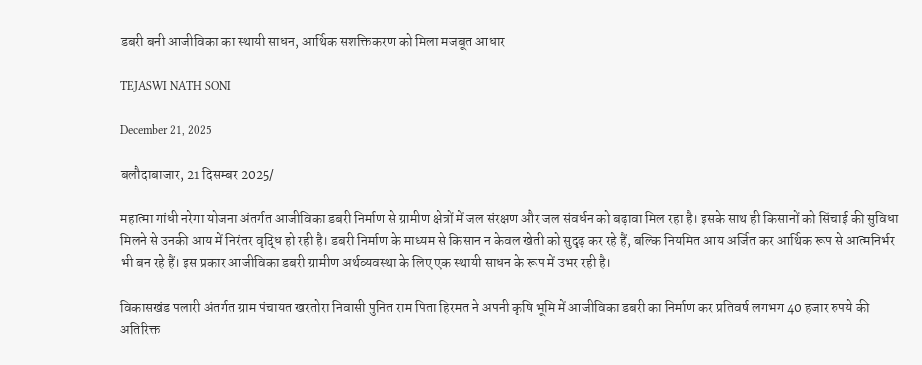डबरी बनी आजीविका का स्थायी साधन, आर्थिक सशक्तिकरण को मिला मजबूत आधार

TEJASWI NATH SONI

December 21, 2025

बलौदाबाजार, 21 दिसम्बर 2025/

महात्मा गांधी नरेगा योजना अंतर्गत आजीविका डबरी निर्माण से ग्रामीण क्षेत्रों में जल संरक्षण और जल संवर्धन को बढ़ावा मिल रहा है। इसके साथ ही किसानों को सिंचाई की सुविधा मिलने से उनकी आय में निरंतर वृद्धि हो रही है। डबरी निर्माण के माध्यम से किसान न केवल खेती को सुदृढ़ कर रहे हैं, बल्कि नियमित आय अर्जित कर आर्थिक रूप से आत्मनिर्भर भी बन रहे हैं। इस प्रकार आजीविका डबरी ग्रामीण अर्थव्यवस्था के लिए एक स्थायी साधन के रूप में उभर रही है।

विकासखंड पलारी अंतर्गत ग्राम पंचायत खरतोरा निवासी पुनित राम पिता हिरमत ने अपनी कृषि भूमि में आजीविका डबरी का निर्माण कर प्रतिवर्ष लगभग 40 हजार रुपये की अतिरिक्त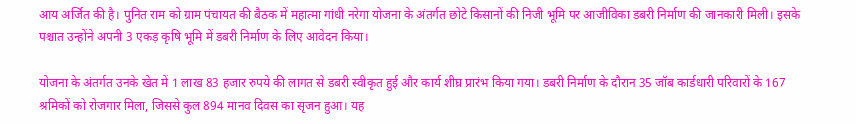आय अर्जित की है। पुनित राम को ग्राम पंचायत की बैठक में महात्मा गांधी नरेगा योजना के अंतर्गत छोटे किसानों की निजी भूमि पर आजीविका डबरी निर्माण की जानकारी मिली। इसके पश्चात उन्होंने अपनी 3 एकड़ कृषि भूमि में डबरी निर्माण के लिए आवेदन किया।

योजना के अंतर्गत उनके खेत में 1 लाख 83 हजार रुपये की लागत से डबरी स्वीकृत हुई और कार्य शीघ्र प्रारंभ किया गया। डबरी निर्माण के दौरान 35 जॉब कार्डधारी परिवारों के 167 श्रमिकों को रोजगार मिला, जिससे कुल 894 मानव दिवस का सृजन हुआ। यह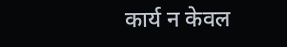कार्य न केवल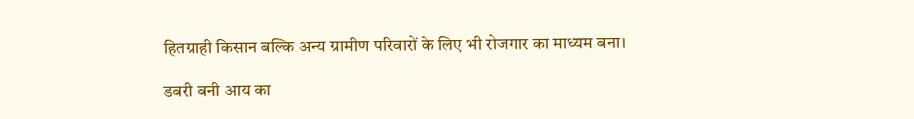हितग्राही किसान बल्कि अन्य ग्रामीण परिवारों के लिए भी रोजगार का माध्यम बना।

डबरी बनी आय का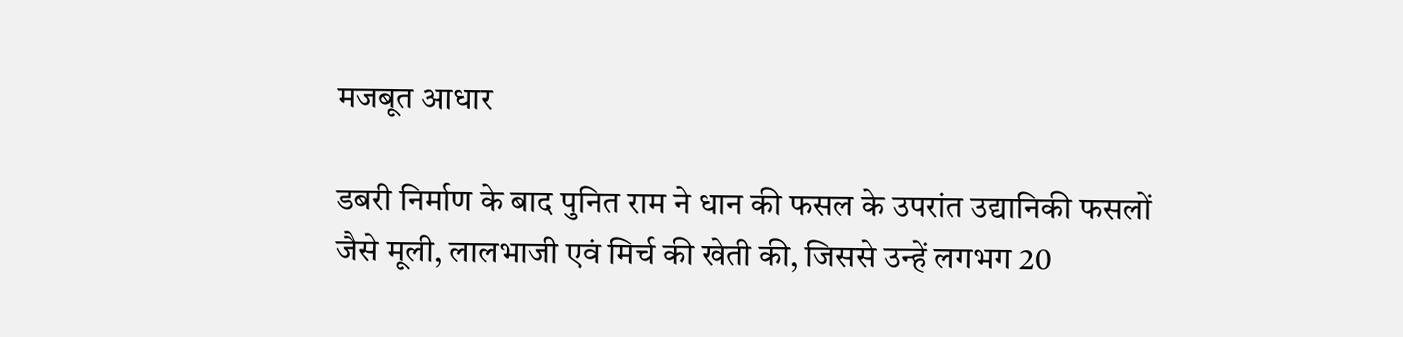मजबूत आधार

डबरी निर्माण के बाद पुनित राम ने धान की फसल के उपरांत उद्यानिकी फसलों जैसे मूली, लालभाजी एवं मिर्च की खेती की, जिससे उन्हें लगभग 20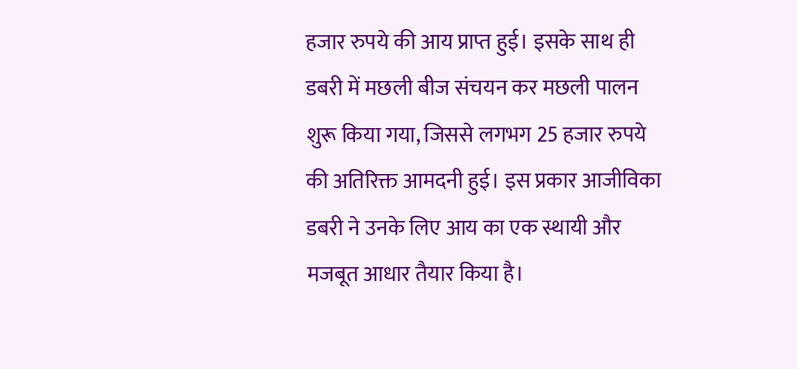हजार रुपये की आय प्राप्त हुई। इसके साथ ही डबरी में मछली बीज संचयन कर मछली पालन शुरू किया गया, जिससे लगभग 25 हजार रुपये की अतिरिक्त आमदनी हुई। इस प्रकार आजीविका डबरी ने उनके लिए आय का एक स्थायी और मजबूत आधार तैयार किया है।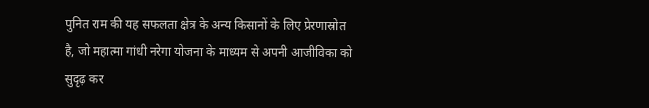पुनित राम की यह सफलता क्षेत्र के अन्य किसानों के लिए प्रेरणास्रोत है, जो महात्मा गांधी नरेगा योजना के माध्यम से अपनी आजीविका को सुदृढ़ कर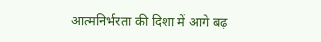आत्मनिर्भरता की दिशा में आगे बढ़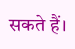सकते हैं।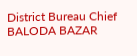District Bureau Chief BALODA BAZAR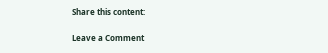Share this content:

Leave a Comment